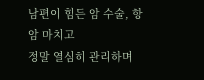남편이 힘든 암 수술, 항암 마치고
정말 열심히 관리하며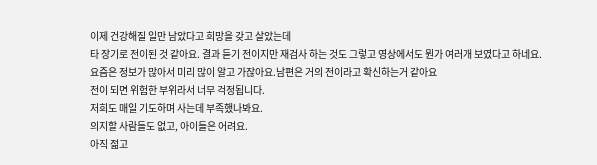이제 건강해질 일만 남았다고 희망을 갖고 살았는데
타 장기로 전이된 것 같아요. 결과 듣기 전이지만 재검사 하는 것도 그렇고 영상에서도 뭔가 여러개 보였다고 하네요.
요즘은 정보가 많아서 미리 많이 알고 가잖아요.남편은 거의 전이라고 확신하는거 같아요
전이 되면 위험한 부위라서 너무 걱정됩니다.
저희도 매일 기도하며 사는데 부족했나봐요.
의지할 사람들도 없고, 아이들은 어려요.
아직 젊고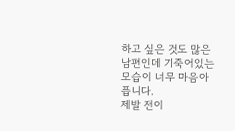하고 싶은 것도 많은 남편인데 기죽어있는 모습이 너무 마음아픕니다.
제발 전이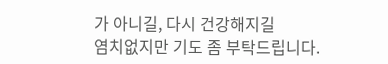가 아니길, 다시 건강해지길
염치없지만 기도 좀 부탁드립니다.